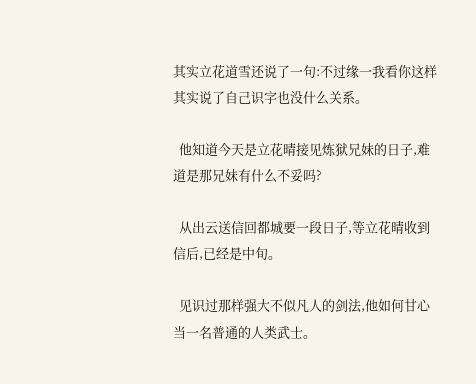其实立花道雪还说了一句:不过缘一我看你这样其实说了自己识字也没什么关系。

  他知道今天是立花晴接见炼狱兄妹的日子,难道是那兄妹有什么不妥吗?

  从出云送信回都城要一段日子,等立花晴收到信后,已经是中旬。

  见识过那样强大不似凡人的剑法,他如何甘心当一名普通的人类武士。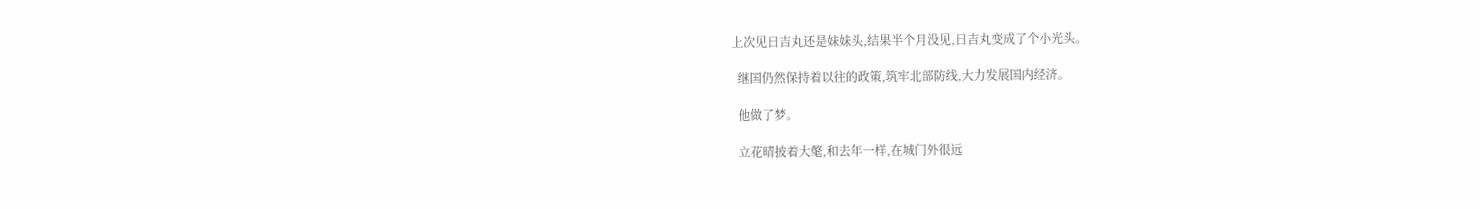上次见日吉丸还是妹妹头,结果半个月没见,日吉丸变成了个小光头。

  继国仍然保持着以往的政策,筑牢北部防线,大力发展国内经济。

  他做了梦。

  立花晴披着大氅,和去年一样,在城门外很远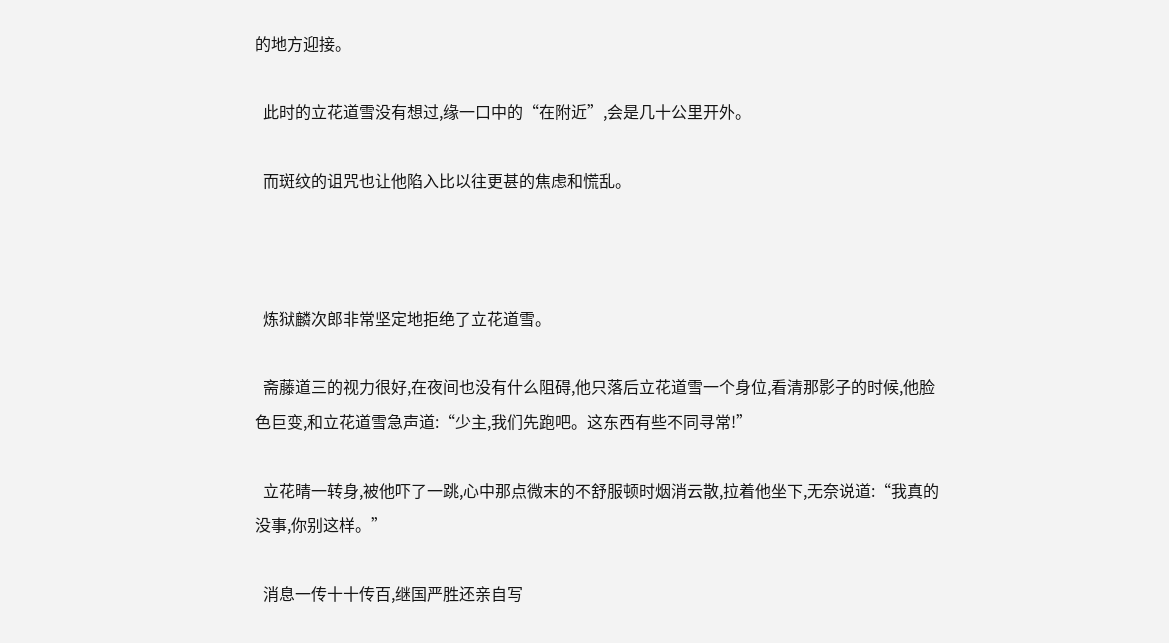的地方迎接。

  此时的立花道雪没有想过,缘一口中的“在附近”,会是几十公里开外。

  而斑纹的诅咒也让他陷入比以往更甚的焦虑和慌乱。



  炼狱麟次郎非常坚定地拒绝了立花道雪。

  斋藤道三的视力很好,在夜间也没有什么阻碍,他只落后立花道雪一个身位,看清那影子的时候,他脸色巨变,和立花道雪急声道:“少主,我们先跑吧。这东西有些不同寻常!”

  立花晴一转身,被他吓了一跳,心中那点微末的不舒服顿时烟消云散,拉着他坐下,无奈说道:“我真的没事,你别这样。”

  消息一传十十传百,继国严胜还亲自写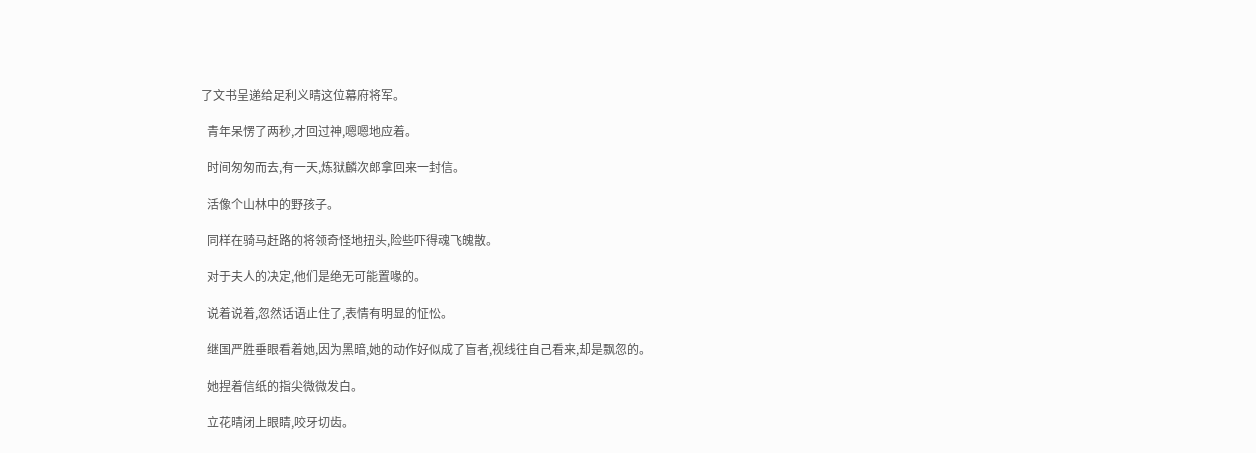了文书呈递给足利义晴这位幕府将军。

  青年呆愣了两秒,才回过神,嗯嗯地应着。

  时间匆匆而去,有一天,炼狱麟次郎拿回来一封信。

  活像个山林中的野孩子。

  同样在骑马赶路的将领奇怪地扭头,险些吓得魂飞魄散。

  对于夫人的决定,他们是绝无可能置喙的。

  说着说着,忽然话语止住了,表情有明显的怔忪。

  继国严胜垂眼看着她,因为黑暗,她的动作好似成了盲者,视线往自己看来,却是飘忽的。

  她捏着信纸的指尖微微发白。

  立花晴闭上眼睛,咬牙切齿。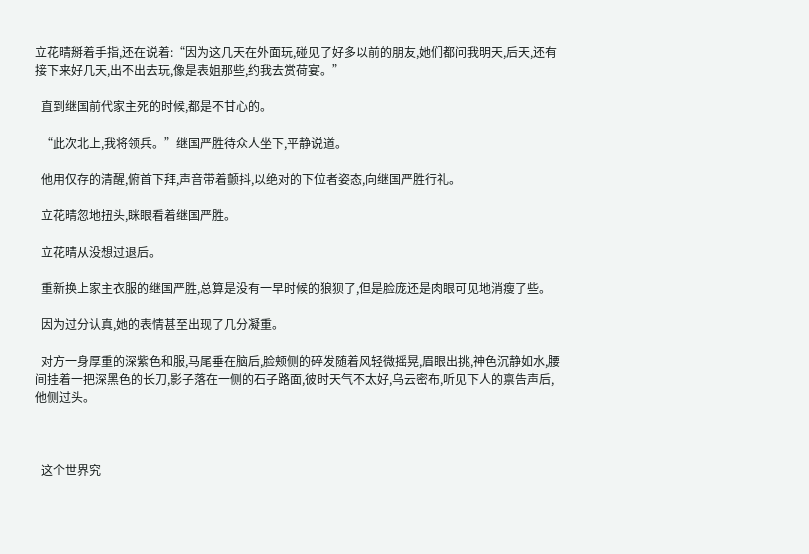立花晴掰着手指,还在说着:“因为这几天在外面玩,碰见了好多以前的朋友,她们都问我明天,后天,还有接下来好几天,出不出去玩,像是表姐那些,约我去赏荷宴。”

  直到继国前代家主死的时候,都是不甘心的。

  “此次北上,我将领兵。”继国严胜待众人坐下,平静说道。

  他用仅存的清醒,俯首下拜,声音带着颤抖,以绝对的下位者姿态,向继国严胜行礼。

  立花晴忽地扭头,眯眼看着继国严胜。

  立花晴从没想过退后。

  重新换上家主衣服的继国严胜,总算是没有一早时候的狼狈了,但是脸庞还是肉眼可见地消瘦了些。

  因为过分认真,她的表情甚至出现了几分凝重。

  对方一身厚重的深紫色和服,马尾垂在脑后,脸颊侧的碎发随着风轻微摇晃,眉眼出挑,神色沉静如水,腰间挂着一把深黑色的长刀,影子落在一侧的石子路面,彼时天气不太好,乌云密布,听见下人的禀告声后,他侧过头。



  这个世界究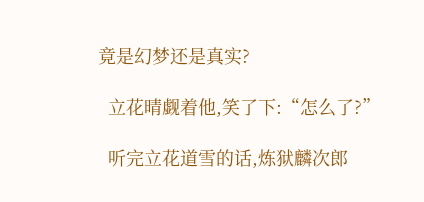竟是幻梦还是真实?

  立花晴觑着他,笑了下:“怎么了?”

  听完立花道雪的话,炼狱麟次郎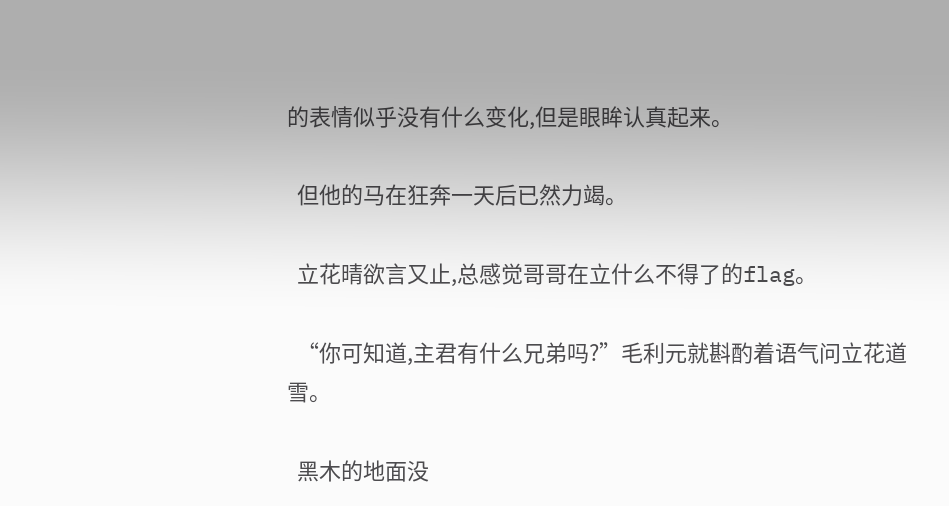的表情似乎没有什么变化,但是眼眸认真起来。

  但他的马在狂奔一天后已然力竭。

  立花晴欲言又止,总感觉哥哥在立什么不得了的flag。

  “你可知道,主君有什么兄弟吗?”毛利元就斟酌着语气问立花道雪。

  黑木的地面没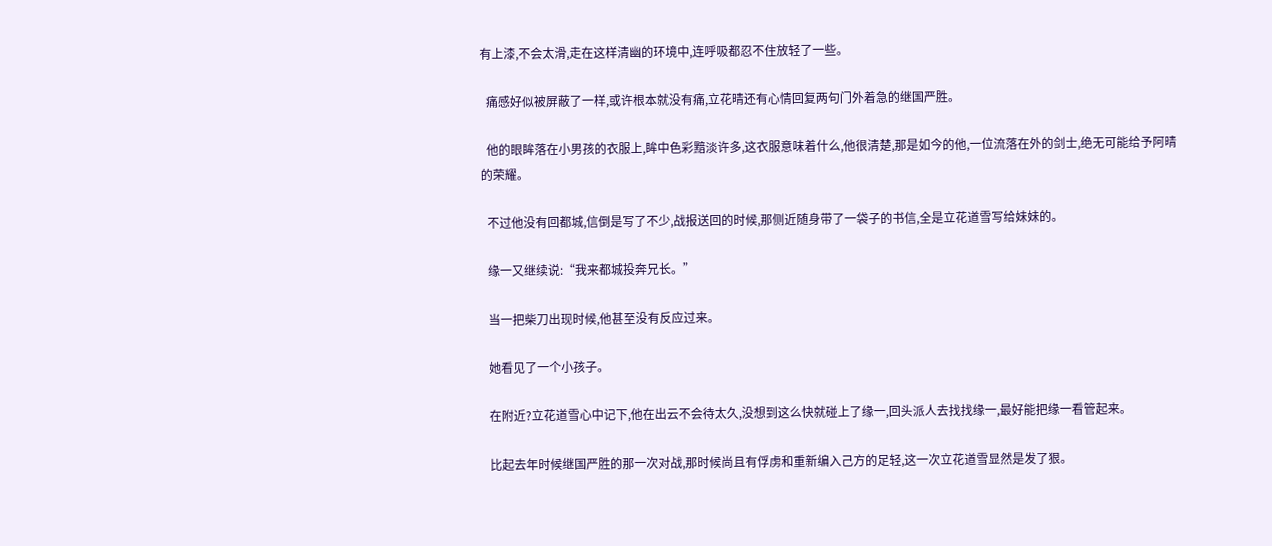有上漆,不会太滑,走在这样清幽的环境中,连呼吸都忍不住放轻了一些。

  痛感好似被屏蔽了一样,或许根本就没有痛,立花晴还有心情回复两句门外着急的继国严胜。

  他的眼眸落在小男孩的衣服上,眸中色彩黯淡许多,这衣服意味着什么,他很清楚,那是如今的他,一位流落在外的剑士,绝无可能给予阿晴的荣耀。

  不过他没有回都城,信倒是写了不少,战报送回的时候,那侧近随身带了一袋子的书信,全是立花道雪写给妹妹的。

  缘一又继续说:“我来都城投奔兄长。”

  当一把柴刀出现时候,他甚至没有反应过来。

  她看见了一个小孩子。

  在附近?立花道雪心中记下,他在出云不会待太久,没想到这么快就碰上了缘一,回头派人去找找缘一,最好能把缘一看管起来。

  比起去年时候继国严胜的那一次对战,那时候尚且有俘虏和重新编入己方的足轻,这一次立花道雪显然是发了狠。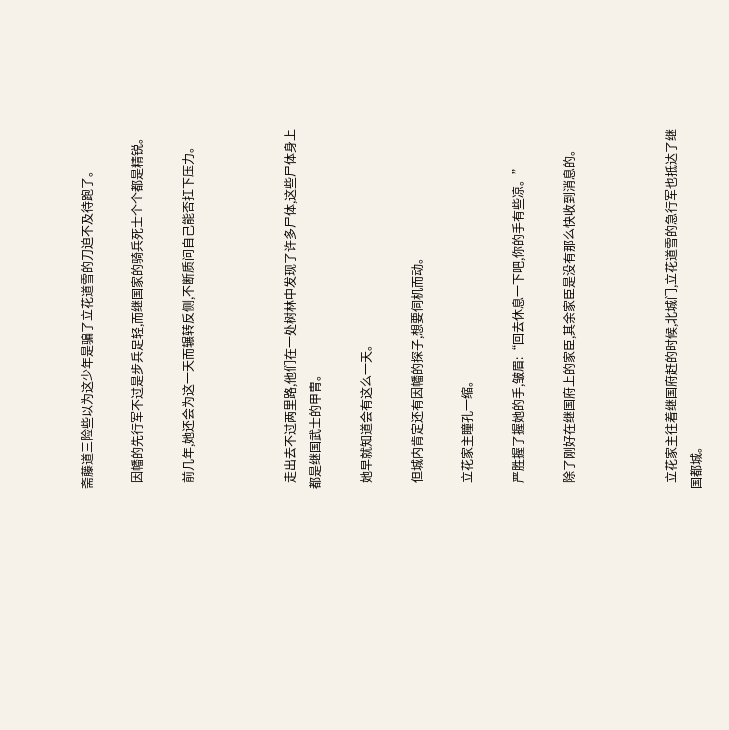斋藤道三险些以为这少年是骗了立花道雪的刀迫不及待跑了。

  因幡的先行军不过是步兵足轻,而继国家的骑兵死士个个都是精锐。

  前几年,她还会为这一天而辗转反侧,不断质问自己能否扛下压力。



  走出去不过两里路,他们在一处树林中发现了许多尸体,这些尸体身上都是继国武士的甲胄。

  她早就知道会有这么一天。

  但城内肯定还有因幡的探子,想要伺机而动。

  立花家主瞳孔一缩。

  严胜握了握她的手,皱眉:“回去休息一下吧,你的手有些凉。”

  除了刚好在继国府上的家臣,其余家臣是没有那么快收到消息的。



  立花家主往着继国府赶的时候,北城门,立花道雪的急行军也抵达了继国都城。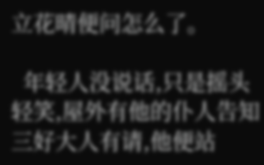立花晴便问怎么了。

  年轻人没说话,只是摇头轻笑,屋外有他的仆人告知三好大人有请,他便站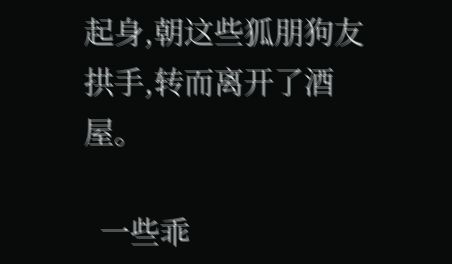起身,朝这些狐朋狗友拱手,转而离开了酒屋。

  一些乖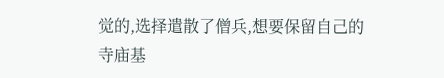觉的,选择遣散了僧兵,想要保留自己的寺庙基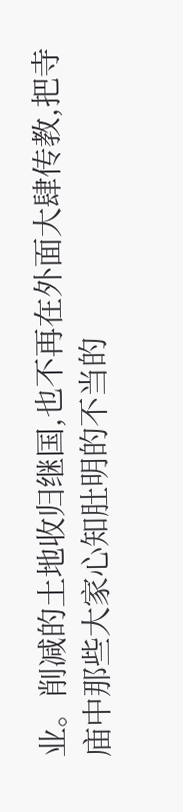业。削减的土地收归继国,也不再在外面大肆传教,把寺庙中那些大家心知肚明的不当的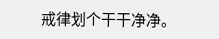戒律划个干干净净。